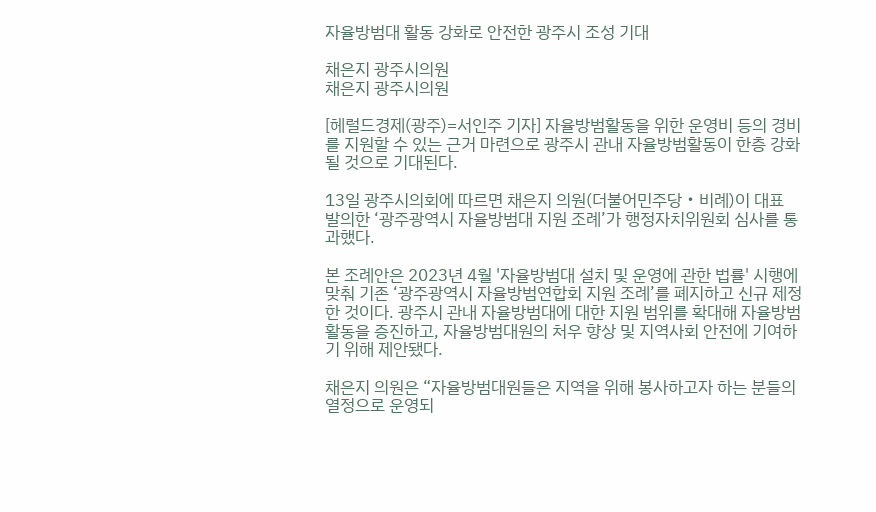자율방범대 활동 강화로 안전한 광주시 조성 기대

채은지 광주시의원
채은지 광주시의원

[헤럴드경제(광주)=서인주 기자] 자율방범활동을 위한 운영비 등의 경비를 지원할 수 있는 근거 마련으로 광주시 관내 자율방범활동이 한층 강화될 것으로 기대된다.

13일 광주시의회에 따르면 채은지 의원(더불어민주당‧비례)이 대표 발의한 ‘광주광역시 자율방범대 지원 조례’가 행정자치위원회 심사를 통과했다.

본 조례안은 2023년 4월 '자율방범대 설치 및 운영에 관한 법률' 시행에 맞춰 기존 ‘광주광역시 자율방범연합회 지원 조례’를 폐지하고 신규 제정한 것이다. 광주시 관내 자율방범대에 대한 지원 범위를 확대해 자율방범활동을 증진하고, 자율방범대원의 처우 향상 및 지역사회 안전에 기여하기 위해 제안됐다.

채은지 의원은 “자율방범대원들은 지역을 위해 봉사하고자 하는 분들의 열정으로 운영되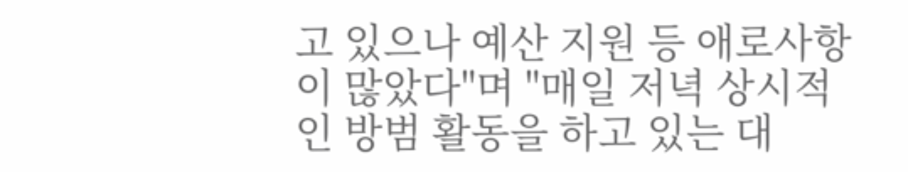고 있으나 예산 지원 등 애로사항이 많았다"며 "매일 저녁 상시적인 방범 활동을 하고 있는 대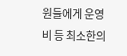원들에게 운영비 등 최소한의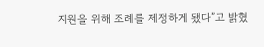지원을 위해 조례를 제정하게 됐다”고 밝혔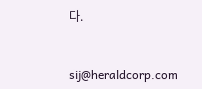다.


sij@heraldcorp.com